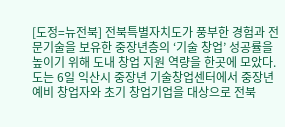[도정=뉴전북] 전북특별자치도가 풍부한 경험과 전문기술을 보유한 중장년층의 ‘기술 창업’ 성공률을 높이기 위해 도내 창업 지원 역량을 한곳에 모았다.
도는 6일 익산시 중장년 기술창업센터에서 중장년 예비 창업자와 초기 창업기업을 대상으로 전북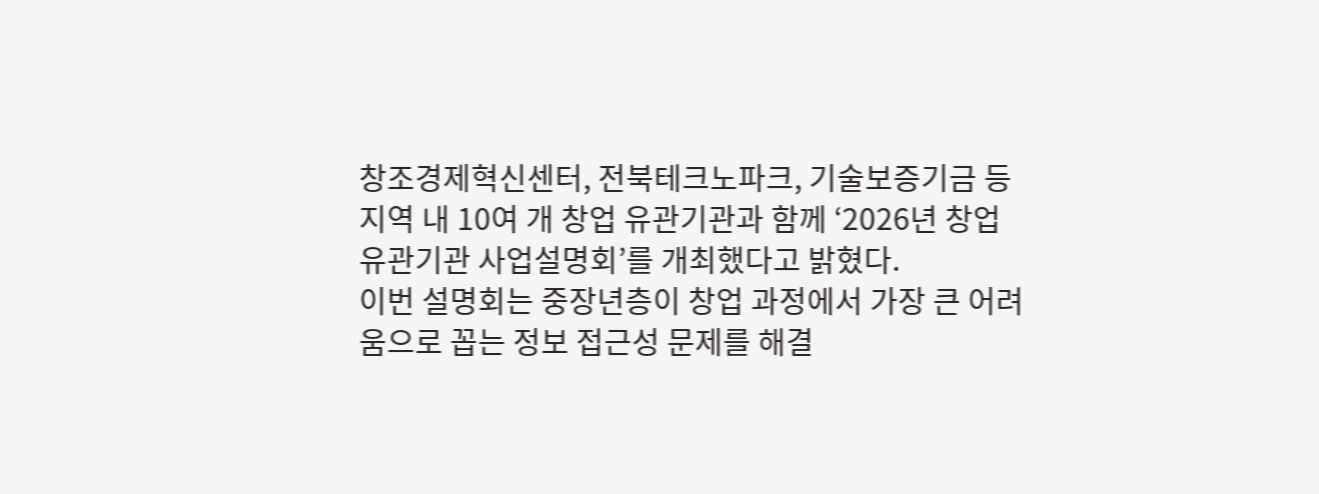창조경제혁신센터, 전북테크노파크, 기술보증기금 등 지역 내 10여 개 창업 유관기관과 함께 ‘2026년 창업 유관기관 사업설명회’를 개최했다고 밝혔다.
이번 설명회는 중장년층이 창업 과정에서 가장 큰 어려움으로 꼽는 정보 접근성 문제를 해결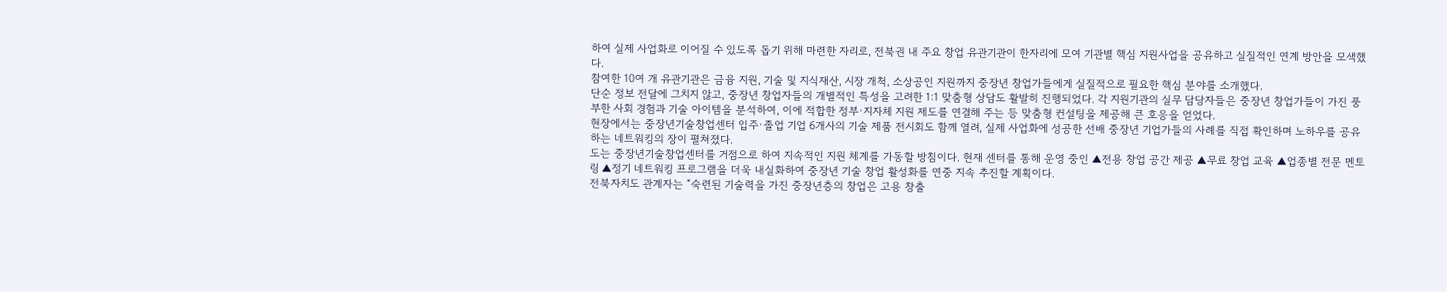하여 실제 사업화로 이어질 수 있도록 돕기 위해 마련한 자리로, 전북권 내 주요 창업 유관기관이 한자리에 모여 기관별 핵심 지원사업을 공유하고 실질적인 연계 방안을 모색했다.
참여한 10여 개 유관기관은 금융 지원, 기술 및 지식재산, 시장 개척, 소상공인 지원까지 중장년 창업가들에게 실질적으로 필요한 핵심 분야를 소개했다.
단순 정보 전달에 그치지 않고, 중장년 창업자들의 개별적인 특성을 고려한 1:1 맞춤형 상담도 활발히 진행되었다. 각 지원기관의 실무 담당자들은 중장년 창업가들이 가진 풍부한 사회 경험과 기술 아이템을 분석하여, 이에 적합한 정부·지자체 지원 제도를 연결해 주는 등 맞춤형 컨설팅을 제공해 큰 호응을 얻었다.
현장에서는 중장년기술창업센터 입주·졸업 기업 6개사의 기술 제품 전시회도 함께 열려, 실제 사업화에 성공한 선배 중장년 기업가들의 사례를 직접 확인하며 노하우를 공유하는 네트워킹의 장이 펼쳐졌다.
도는 중장년기술창업센터를 거점으로 하여 지속적인 지원 체계를 가동할 방침이다. 현재 센터를 통해 운영 중인 ▲전용 창업 공간 제공 ▲무료 창업 교육 ▲업종별 전문 멘토링 ▲정기 네트워킹 프로그램을 더욱 내실화하여 중장년 기술 창업 활성화를 연중 지속 추진할 계획이다.
전북자치도 관계자는 “숙련된 기술력을 가진 중장년층의 창업은 고용 창출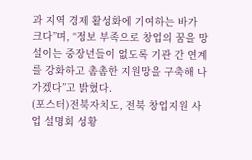과 지역 경제 활성화에 기여하는 바가 크다”며, “정보 부족으로 창업의 꿈을 망설이는 중장년들이 없도록 기관 간 연계를 강화하고 촘촘한 지원망을 구축해 나가겠다”고 밝혔다.
(포스터)전북자치도, 전북 창업지원 사업 설명회 성황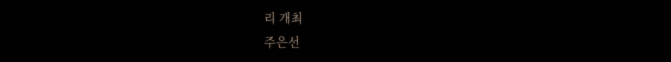리 개최
주은선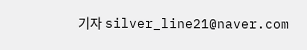기자 silver_line21@naver.com